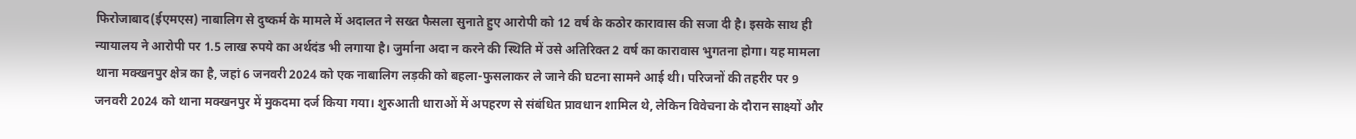फिरोजाबाद(ईएमएस) नाबालिग से दुष्कर्म के मामले में अदालत ने सख्त फैसला सुनाते हुए आरोपी को 12 वर्ष के कठोर कारावास की सजा दी है। इसके साथ ही न्यायालय ने आरोपी पर 1.5 लाख रुपये का अर्थदंड भी लगाया है। जुर्माना अदा न करने की स्थिति में उसे अतिरिक्त 2 वर्ष का कारावास भुगतना होगा। यह मामला थाना मक्खनपुर क्षेत्र का है, जहां 6 जनवरी 2024 को एक नाबालिग लड़की को बहला-फुसलाकर ले जाने की घटना सामने आई थी। परिजनों की तहरीर पर 9 जनवरी 2024 को थाना मक्खनपुर में मुकदमा दर्ज किया गया। शुरुआती धाराओं में अपहरण से संबंधित प्रावधान शामिल थे, लेकिन विवेचना के दौरान साक्ष्यों और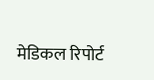मेडिकल रिपोर्ट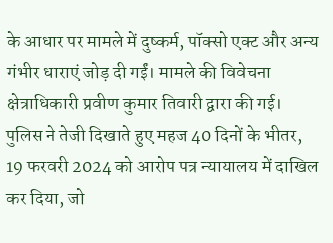के आधार पर मामले में दुष्कर्म, पॉक्सो एक्ट और अन्य गंभीर धाराएं जोड़ दी गईं। मामले की विवेचना क्षेत्राधिकारी प्रवीण कुमार तिवारी द्वारा की गई। पुलिस ने तेजी दिखाते हुए महज 40 दिनों के भीतर, 19 फरवरी 2024 को आरोप पत्र न्यायालय में दाखिल कर दिया, जो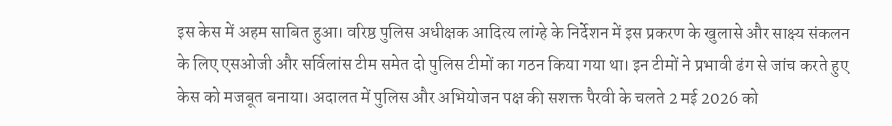इस केस में अहम साबित हुआ। वरिष्ठ पुलिस अधीक्षक आदित्य लांग्हे के निर्देशन में इस प्रकरण के खुलासे और साक्ष्य संकलन के लिए एसओजी और सर्विलांस टीम समेत दो पुलिस टीमों का गठन किया गया था। इन टीमों ने प्रभावी ढंग से जांच करते हुए केस को मजबूत बनाया। अदालत में पुलिस और अभियोजन पक्ष की सशक्त पैरवी के चलते 2 मई 2026 को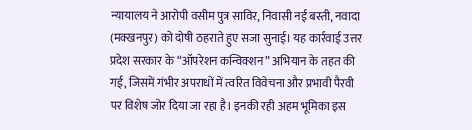न्यायालय ने आरोपी वसीम पुत्र साविर, निवासी नई बस्ती, नवादा (मक्खनपुर) को दोषी ठहराते हुए सजा सुनाई। यह कार्रवाई उत्तर प्रदेश सरकार के “ऑपरेशन कन्विक्शन” अभियान के तहत की गई, जिसमें गंभीर अपराधों में त्वरित विवेचना और प्रभावी पैरवी पर विशेष जोर दिया जा रहा है। इनकी रही अहम भूमिका इस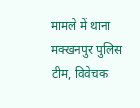मामले में थाना मक्खनपुर पुलिस टीम, विवेचक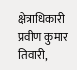क्षेत्राधिकारी प्रवीण कुमार तिवारी,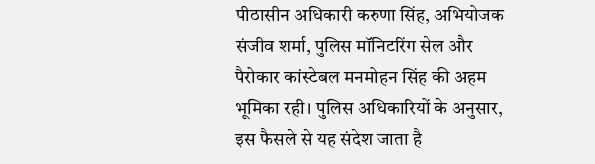पीठासीन अधिकारी करुणा सिंह, अभियोजक संजीव शर्मा, पुलिस मॉनिटरिंग सेल और पैरोकार कांस्टेबल मनमोहन सिंह की अहम भूमिका रही। पुलिस अधिकारियों के अनुसार, इस फैसले से यह संदेश जाता है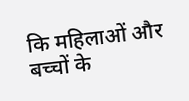कि महिलाओं और बच्चों के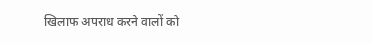खिलाफ अपराध करने वालों को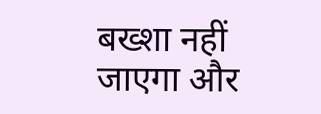बख्शा नहीं जाएगा और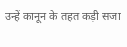उन्हें कानून के तहत कड़ी सजा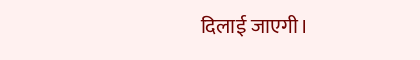दिलाई जाएगी।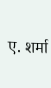ए. शर्मा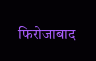फिरोजाबाद